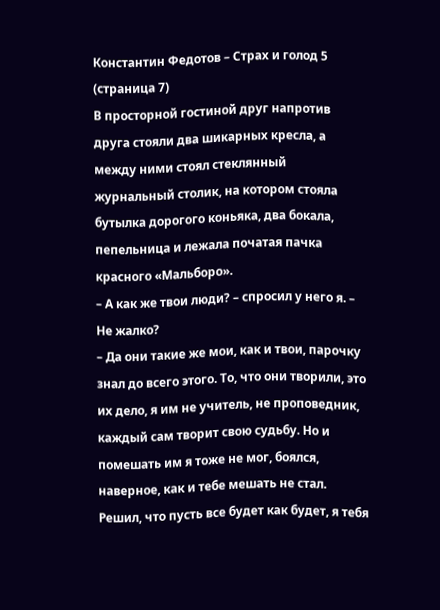Константин Федотов – Страх и голод 5 (страница 7)
В просторной гостиной друг напротив друга стояли два шикарных кресла, а между ними стоял стеклянный журнальный столик, на котором стояла бутылка дорогого коньяка, два бокала, пепельница и лежала початая пачка красного «Мальборо».
– А как же твои люди? – спросил у него я. – Не жалко?
– Да они такие же мои, как и твои, парочку знал до всего этого. То, что они творили, это их дело, я им не учитель, не проповедник, каждый сам творит свою судьбу. Но и помешать им я тоже не мог, боялся, наверное, как и тебе мешать не стал. Решил, что пусть все будет как будет, я тебя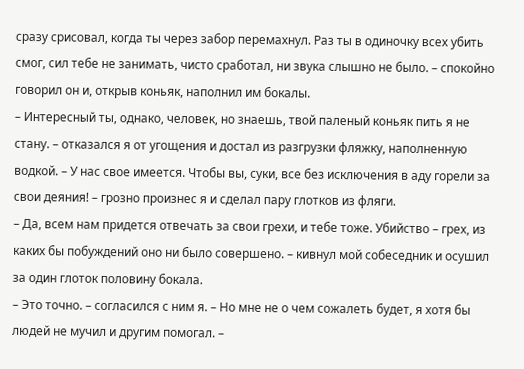сразу срисовал, когда ты через забор перемахнул. Раз ты в одиночку всех убить смог, сил тебе не занимать, чисто сработал, ни звука слышно не было. – спокойно говорил он и, открыв коньяк, наполнил им бокалы.
– Интересный ты, однако, человек, но знаешь, твой паленый коньяк пить я не стану. – отказался я от угощения и достал из разгрузки фляжку, наполненную водкой. – У нас свое имеется. Чтобы вы, суки, все без исключения в аду горели за свои деяния! – грозно произнес я и сделал пару глотков из фляги.
– Да, всем нам придется отвечать за свои грехи, и тебе тоже. Убийство – грех, из каких бы побуждений оно ни было совершено. – кивнул мой собеседник и осушил за один глоток половину бокала.
– Это точно. – согласился с ним я. – Но мне не о чем сожалеть будет, я хотя бы людей не мучил и другим помогал. –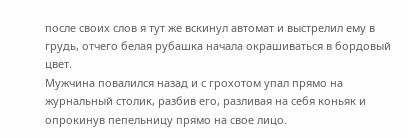после своих слов я тут же вскинул автомат и выстрелил ему в грудь, отчего белая рубашка начала окрашиваться в бордовый цвет.
Мужчина повалился назад и с грохотом упал прямо на журнальный столик, разбив его, разливая на себя коньяк и опрокинув пепельницу прямо на свое лицо.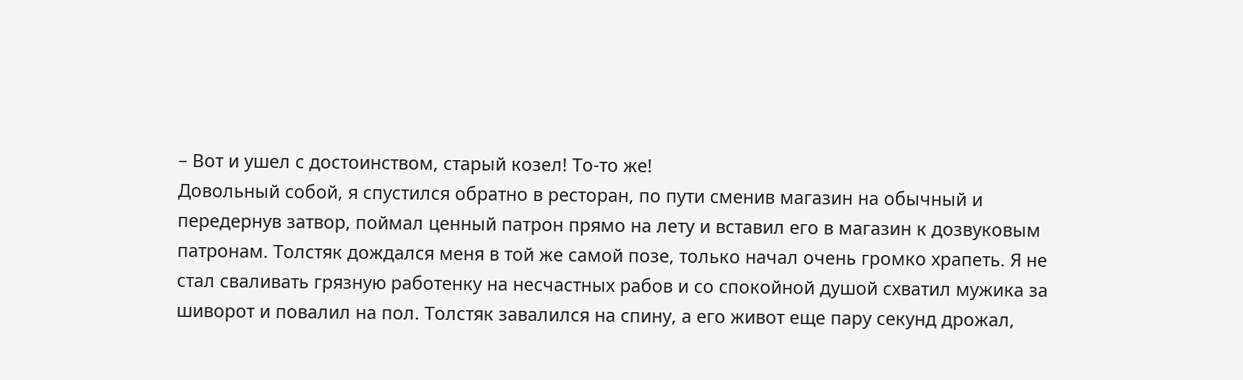– Вот и ушел с достоинством, старый козел! То-то же!
Довольный собой, я спустился обратно в ресторан, по пути сменив магазин на обычный и передернув затвор, поймал ценный патрон прямо на лету и вставил его в магазин к дозвуковым патронам. Толстяк дождался меня в той же самой позе, только начал очень громко храпеть. Я не стал сваливать грязную работенку на несчастных рабов и со спокойной душой схватил мужика за шиворот и повалил на пол. Толстяк завалился на спину, а его живот еще пару секунд дрожал,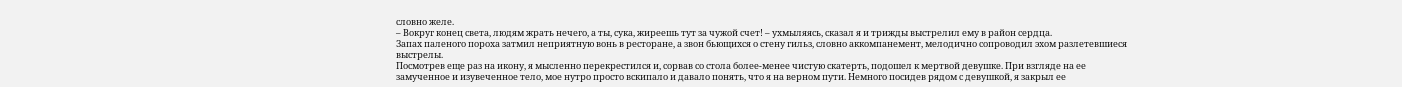словно желе.
– Вокруг конец света, людям жрать нечего, а ты, сука, жиреешь тут за чужой счет! – ухмыляясь, сказал я и трижды выстрелил ему в район сердца.
Запах паленого пороха затмил неприятную вонь в ресторане, а звон бьющихся о стену гильз, словно аккомпанемент, мелодично сопроводил эхом разлетевшиеся выстрелы.
Посмотрев еще раз на икону, я мысленно перекрестился и, сорвав со стола более-менее чистую скатерть, подошел к мертвой девушке. При взгляде на ее замученное и изувеченное тело, мое нутро просто вскипало и давало понять, что я на верном пути. Немного посидев рядом с девушкой, я закрыл ее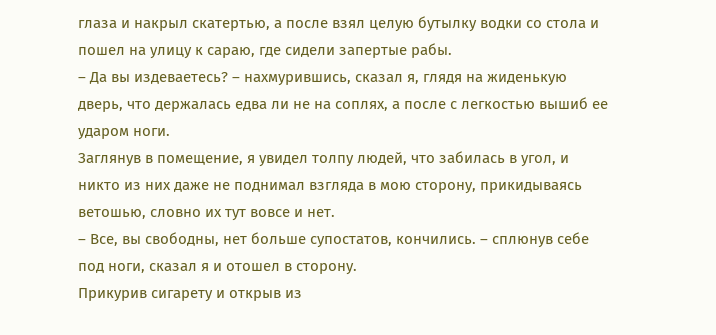глаза и накрыл скатертью, а после взял целую бутылку водки со стола и пошел на улицу к сараю, где сидели запертые рабы.
– Да вы издеваетесь? – нахмурившись, сказал я, глядя на жиденькую дверь, что держалась едва ли не на соплях, а после с легкостью вышиб ее ударом ноги.
Заглянув в помещение, я увидел толпу людей, что забилась в угол, и никто из них даже не поднимал взгляда в мою сторону, прикидываясь ветошью, словно их тут вовсе и нет.
– Все, вы свободны, нет больше супостатов, кончились. – сплюнув себе под ноги, сказал я и отошел в сторону.
Прикурив сигарету и открыв из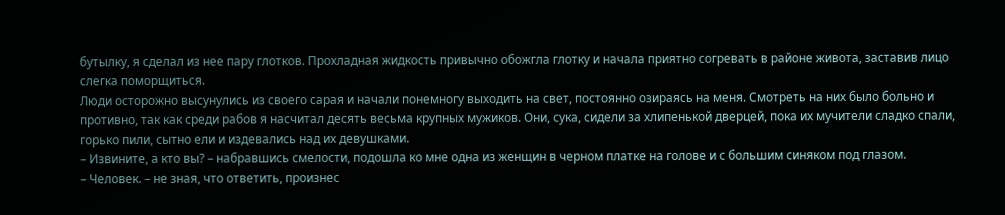бутылку, я сделал из нее пару глотков. Прохладная жидкость привычно обожгла глотку и начала приятно согревать в районе живота, заставив лицо слегка поморщиться.
Люди осторожно высунулись из своего сарая и начали понемногу выходить на свет, постоянно озираясь на меня. Смотреть на них было больно и противно, так как среди рабов я насчитал десять весьма крупных мужиков. Они, сука, сидели за хлипенькой дверцей, пока их мучители сладко спали, горько пили, сытно ели и издевались над их девушками.
– Извините, а кто вы? – набравшись смелости, подошла ко мне одна из женщин в черном платке на голове и с большим синяком под глазом.
– Человек. – не зная, что ответить, произнес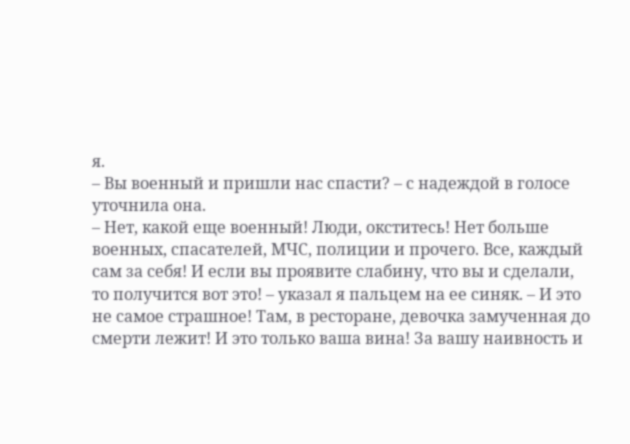я.
– Вы военный и пришли нас спасти? – с надеждой в голосе уточнила она.
– Нет, какой еще военный! Люди, окститесь! Нет больше военных, спасателей, МЧС, полиции и прочего. Все, каждый сам за себя! И если вы проявите слабину, что вы и сделали, то получится вот это! – указал я пальцем на ее синяк. – И это не самое страшное! Там, в ресторане, девочка замученная до смерти лежит! И это только ваша вина! За вашу наивность и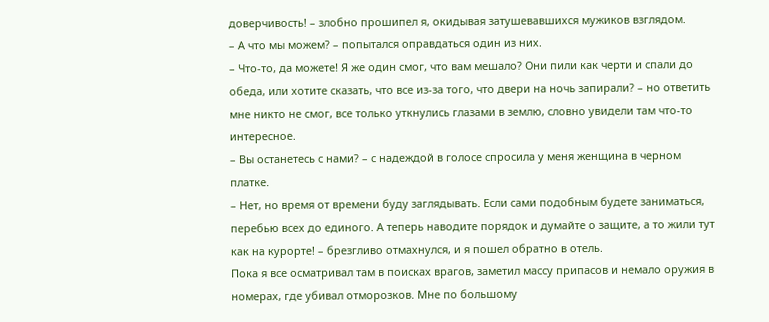доверчивость! – злобно прошипел я, окидывая затушевавшихся мужиков взглядом.
– А что мы можем? – попытался оправдаться один из них.
– Что-то, да можете! Я же один смог, что вам мешало? Они пили как черти и спали до обеда, или хотите сказать, что все из-за того, что двери на ночь запирали? – но ответить мне никто не смог, все только уткнулись глазами в землю, словно увидели там что-то интересное.
– Вы останетесь с нами? – с надеждой в голосе спросила у меня женщина в черном платке.
– Нет, но время от времени буду заглядывать. Если сами подобным будете заниматься, перебью всех до единого. А теперь наводите порядок и думайте о защите, а то жили тут как на курорте! – брезгливо отмахнулся, и я пошел обратно в отель.
Пока я все осматривал там в поисках врагов, заметил массу припасов и немало оружия в номерах, где убивал отморозков. Мне по большому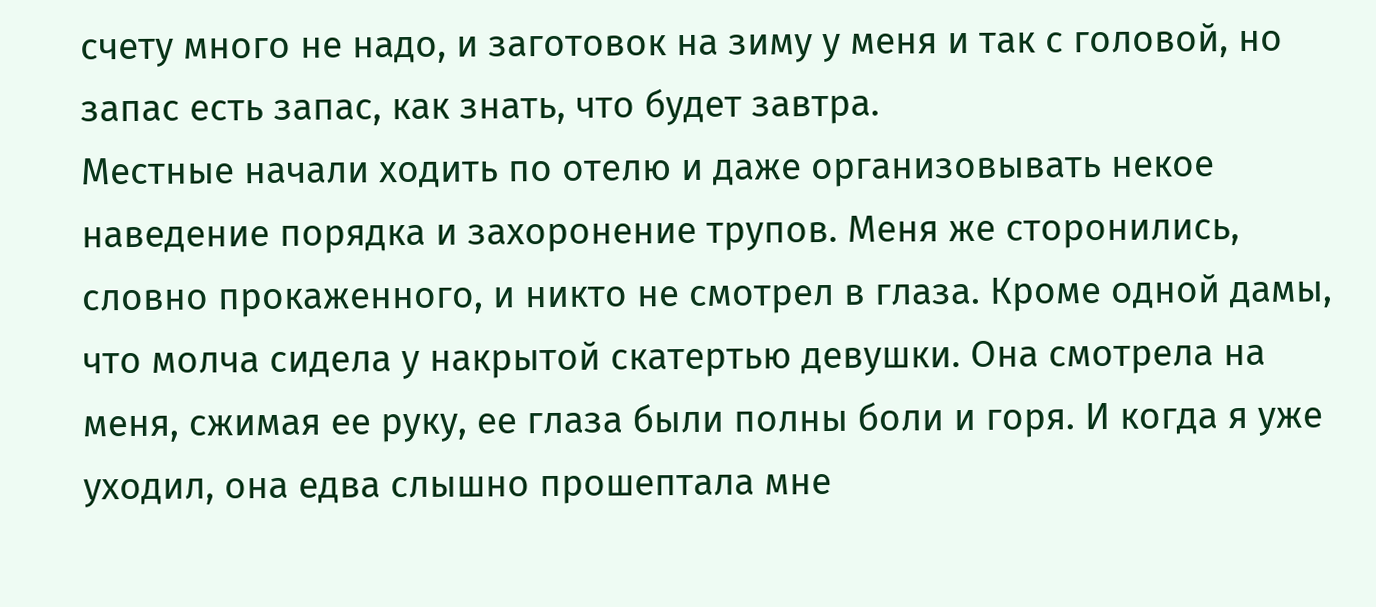счету много не надо, и заготовок на зиму у меня и так с головой, но запас есть запас, как знать, что будет завтра.
Местные начали ходить по отелю и даже организовывать некое наведение порядка и захоронение трупов. Меня же сторонились, словно прокаженного, и никто не смотрел в глаза. Кроме одной дамы, что молча сидела у накрытой скатертью девушки. Она смотрела на меня, сжимая ее руку, ее глаза были полны боли и горя. И когда я уже уходил, она едва слышно прошептала мне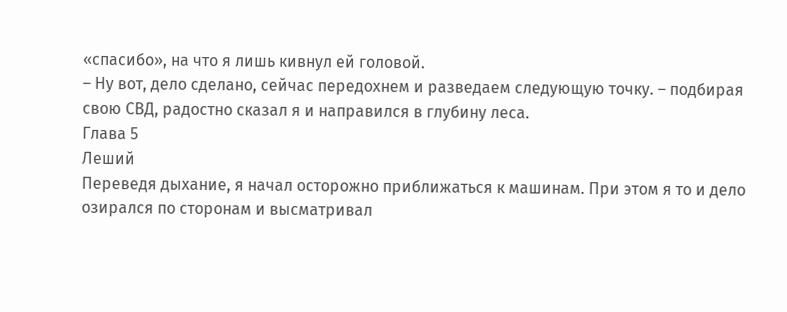«спасибо», на что я лишь кивнул ей головой.
– Ну вот, дело сделано, сейчас передохнем и разведаем следующую точку. – подбирая свою СВД, радостно сказал я и направился в глубину леса.
Глава 5
Леший
Переведя дыхание, я начал осторожно приближаться к машинам. При этом я то и дело озирался по сторонам и высматривал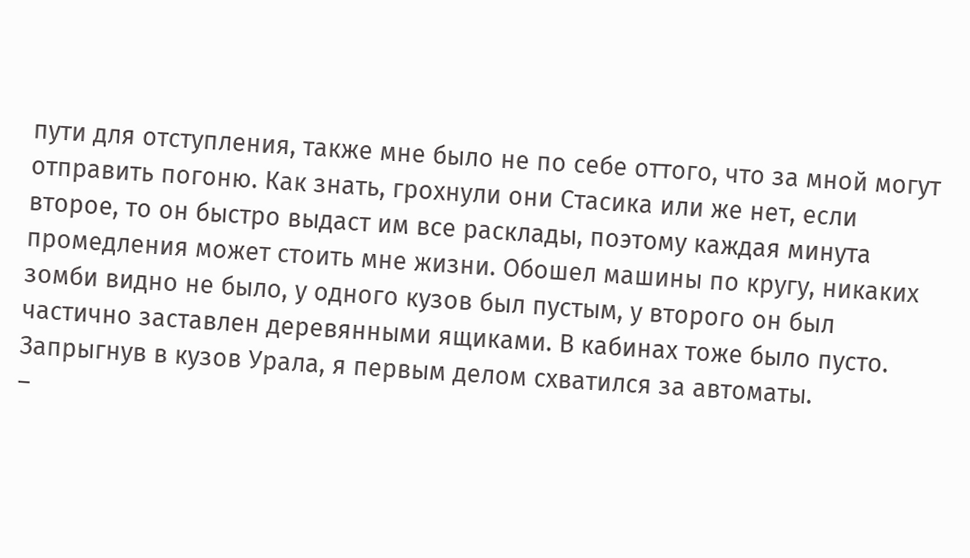пути для отступления, также мне было не по себе оттого, что за мной могут отправить погоню. Как знать, грохнули они Стасика или же нет, если второе, то он быстро выдаст им все расклады, поэтому каждая минута промедления может стоить мне жизни. Обошел машины по кругу, никаких зомби видно не было, у одного кузов был пустым, у второго он был частично заставлен деревянными ящиками. В кабинах тоже было пусто. Запрыгнув в кузов Урала, я первым делом схватился за автоматы.
–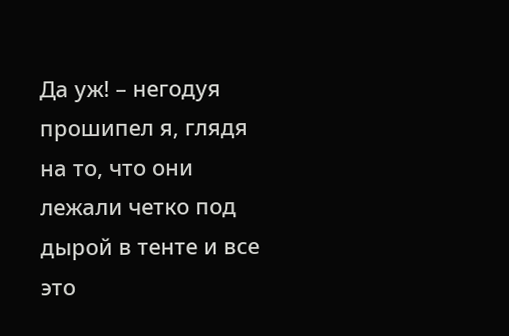Да уж! – негодуя прошипел я, глядя на то, что они лежали четко под дырой в тенте и все это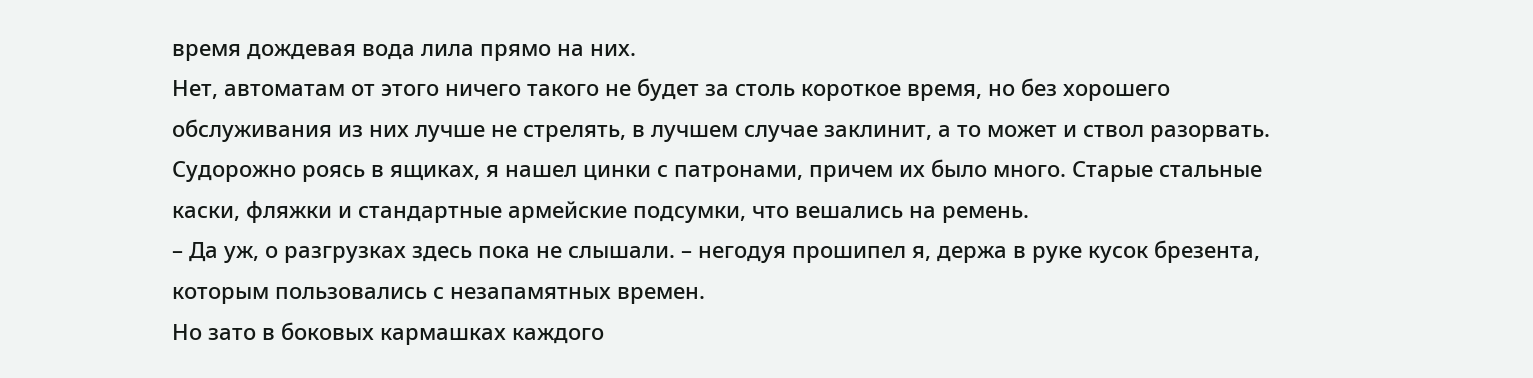время дождевая вода лила прямо на них.
Нет, автоматам от этого ничего такого не будет за столь короткое время, но без хорошего обслуживания из них лучше не стрелять, в лучшем случае заклинит, а то может и ствол разорвать.
Судорожно роясь в ящиках, я нашел цинки с патронами, причем их было много. Старые стальные каски, фляжки и стандартные армейские подсумки, что вешались на ремень.
– Да уж, о разгрузках здесь пока не слышали. – негодуя прошипел я, держа в руке кусок брезента, которым пользовались с незапамятных времен.
Но зато в боковых кармашках каждого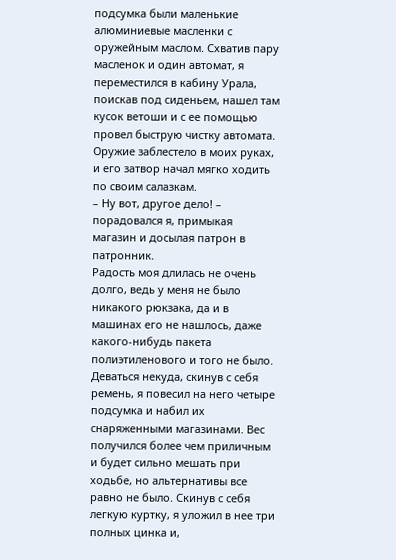подсумка были маленькие алюминиевые масленки с оружейным маслом. Схватив пару масленок и один автомат, я переместился в кабину Урала, поискав под сиденьем, нашел там кусок ветоши и с ее помощью провел быструю чистку автомата. Оружие заблестело в моих руках, и его затвор начал мягко ходить по своим салазкам.
– Ну вот, другое дело! – порадовался я, примыкая магазин и досылая патрон в патронник.
Радость моя длилась не очень долго, ведь у меня не было никакого рюкзака, да и в машинах его не нашлось, даже какого-нибудь пакета полиэтиленового и того не было. Деваться некуда, скинув с себя ремень, я повесил на него четыре подсумка и набил их снаряженными магазинами. Вес получился более чем приличным и будет сильно мешать при ходьбе, но альтернативы все равно не было. Скинув с себя легкую куртку, я уложил в нее три полных цинка и,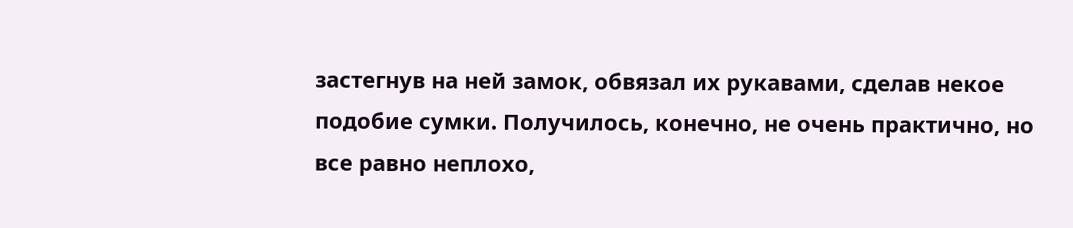застегнув на ней замок, обвязал их рукавами, сделав некое подобие сумки. Получилось, конечно, не очень практично, но все равно неплохо,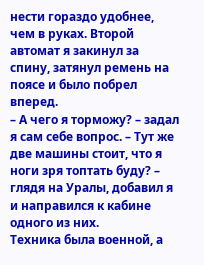нести гораздо удобнее, чем в руках. Второй автомат я закинул за спину, затянул ремень на поясе и было побрел вперед.
– А чего я торможу? – задал я сам себе вопрос. – Тут же две машины стоит, что я ноги зря топтать буду? – глядя на Уралы, добавил я и направился к кабине одного из них.
Техника была военной, а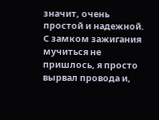значит, очень простой и надежной. С замком зажигания мучиться не пришлось, я просто вырвал провода и,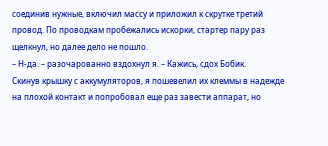соединив нужные, включил массу и приложил к скрутке третий провод. По проводкам пробежались искорки, стартер пару раз щелкнул, но далее дело не пошло.
– Н-да. – разочарованно вздохнул я. – Кажись, сдох Бобик.
Скинув крышку с аккумуляторов, я пошевелил их клеммы в надежде на плохой контакт и попробовал еще раз завести аппарат, но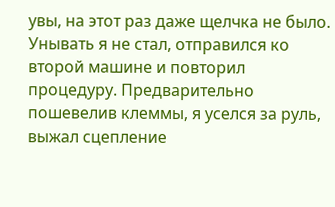увы, на этот раз даже щелчка не было.
Унывать я не стал, отправился ко второй машине и повторил процедуру. Предварительно пошевелив клеммы, я уселся за руль, выжал сцепление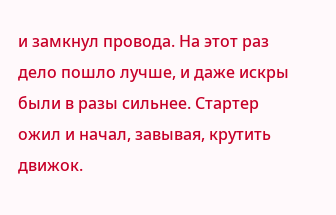и замкнул провода. На этот раз дело пошло лучше, и даже искры были в разы сильнее. Стартер ожил и начал, завывая, крутить движок.